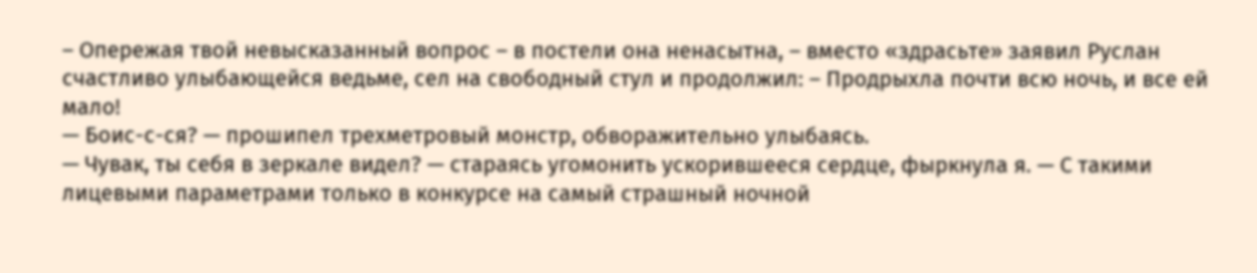– Опережая твой невысказанный вопрос – в постели она ненасытна, – вместо «здрасьте» заявил Руслан счастливо улыбающейся ведьме, сел на свободный стул и продолжил: – Продрыхла почти всю ночь, и все ей мало!
— Боис-с-ся? — прошипел трехметровый монстр, обворажительно улыбаясь.
— Чувак, ты себя в зеркале видел? — стараясь угомонить ускорившееся сердце, фыркнула я. — С такими лицевыми параметрами только в конкурсе на самый страшный ночной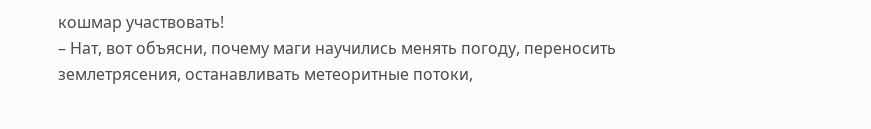кошмар участвовать!
– Нат, вот объясни, почему маги научились менять погоду, переносить землетрясения, останавливать метеоритные потоки,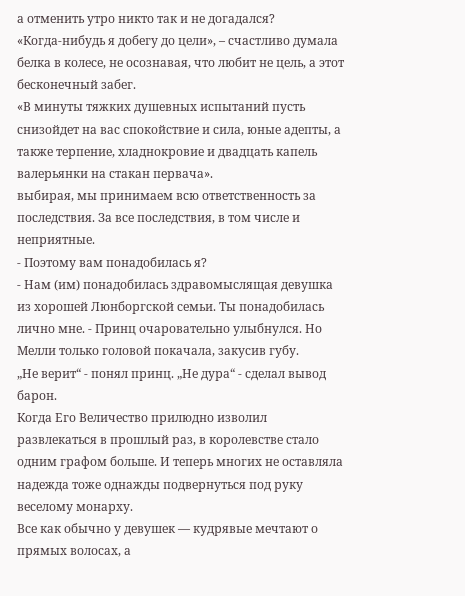а отменить утро никто так и не догадался?
«Когда-нибудь я добегу до цели», – счастливо думала белка в колесе, не осознавая, что любит не цель, а этот бесконечный забег.
«В минуты тяжких душевных испытаний пусть снизойдет на вас спокойствие и сила, юные адепты, а также терпение, хладнокровие и двадцать капель валерьянки на стакан первача».
выбирая, мы принимаем всю ответственность за последствия. За все последствия, в том числе и неприятные.
- Поэтому вам понадобилась я?
- Нам (им) понадобилась здравомыслящая девушка из хорошей Люнборгской семьи. Ты понадобилась лично мне. - Принц очаровательно улыбнулся. Но Мелли только головой покачала, закусив губу.
„Не верит“ - понял принц. „Не дура“ - сделал вывод барон.
Когда Его Величество прилюдно изволил развлекаться в прошлый раз, в королевстве стало одним графом больше. И теперь многих не оставляла надежда тоже однажды подвернуться под руку веселому монарху.
Все как обычно у девушек — кудрявые мечтают о прямых волосах, а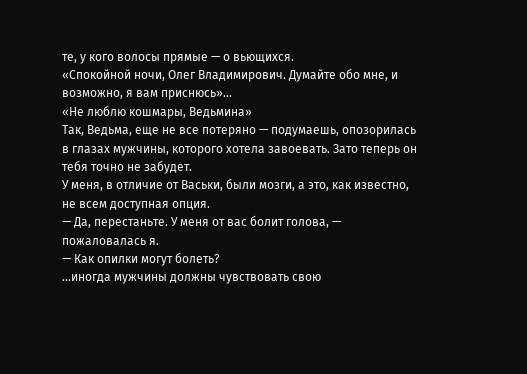те, у кого волосы прямые — о вьющихся.
«Спокойной ночи, Олег Владимирович. Думайте обо мне, и возможно, я вам приснюсь»...
«Не люблю кошмары, Ведьмина»
Так, Ведьма, еще не все потеряно — подумаешь, опозорилась в глазах мужчины, которого хотела завоевать. Зато теперь он тебя точно не забудет.
У меня, в отличие от Васьки, были мозги, а это, как известно, не всем доступная опция.
— Да, перестаньте. У меня от вас болит голова, — пожаловалась я.
— Как опилки могут болеть?
...иногда мужчины должны чувствовать свою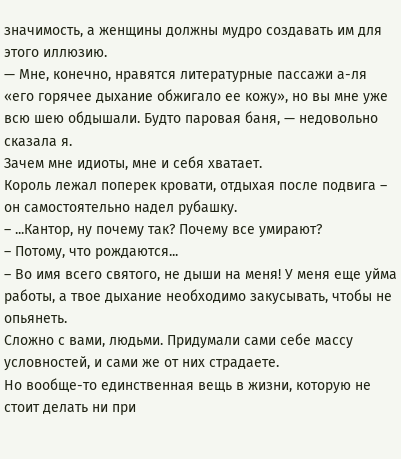значимость, а женщины должны мудро создавать им для этого иллюзию.
— Мне, конечно, нравятся литературные пассажи а-ля «его горячее дыхание обжигало ее кожу», но вы мне уже всю шею обдышали. Будто паровая баня, — недовольно сказала я.
Зачем мне идиоты, мне и себя хватает.
Король лежал поперек кровати, отдыхая после подвига – он самостоятельно надел рубашку.
– ...Кантор, ну почему так? Почему все умирают?
– Потому, что рождаются...
– Во имя всего святого, не дыши на меня! У меня еще уйма работы, а твое дыхание необходимо закусывать, чтобы не опьянеть.
Сложно с вами, людьми. Придумали сами себе массу условностей, и сами же от них страдаете.
Но вообще-то единственная вещь в жизни, которую не стоит делать ни при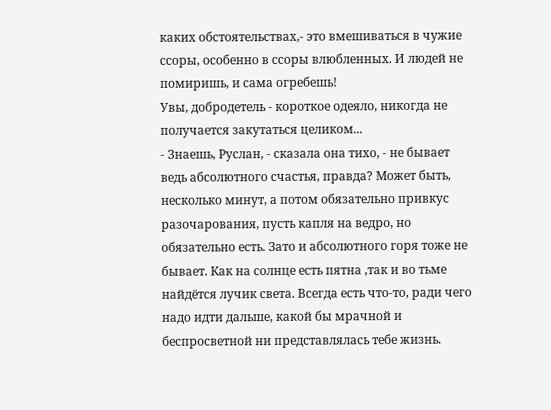каких обстоятельствах,- это вмешиваться в чужие ссоры, особенно в ссоры влюбленных. И людей не помиришь, и сама огребешь!
Увы, добродетель - короткое одеяло, никогда не получается закутаться целиком...
- Знаешь, Руслан, - сказала она тихо, - не бывает ведь абсолютного счастья, правда? Может быть, несколько минут, а потом обязательно привкус разочарования, пусть капля на ведро, но обязательно есть. Зато и абсолютного горя тоже не бывает. Как на солнце есть пятна ,так и во тьме найдётся лучик света. Всегда есть что-то, ради чего надо идти дальше, какой бы мрачной и беспросветной ни представлялась тебе жизнь.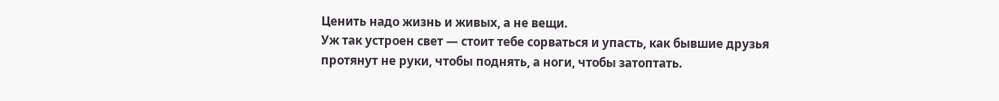Ценить надо жизнь и живых, а не вещи.
Уж так устроен свет — стоит тебе сорваться и упасть, как бывшие друзья протянут не руки, чтобы поднять, а ноги, чтобы затоптать.